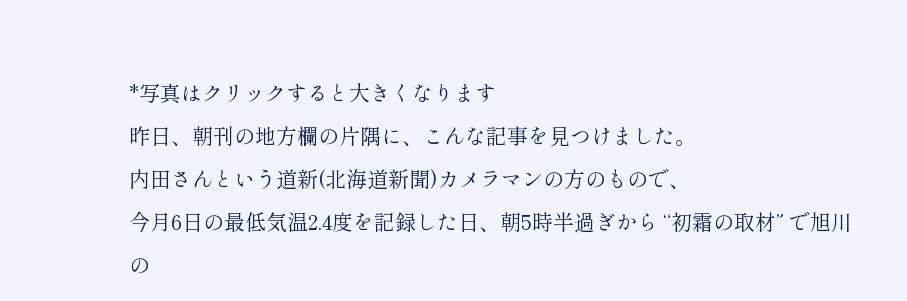*写真はクリックすると大きくなります
昨日、朝刊の地方欄の片隅に、こんな記事を見つけました。
内田さんという道新(北海道新聞)カメラマンの方のもので、
今月6日の最低気温2.4度を記録した日、朝5時半過ぎから “初霜の取材” で旭川の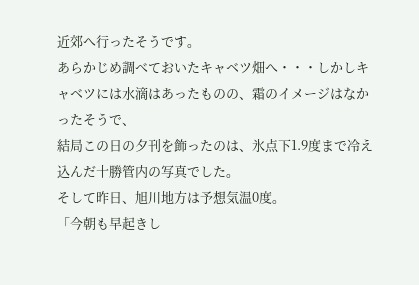近郊へ行ったそうです。
あらかじめ調べておいたキャベツ畑へ・・・しかしキャベツには水滴はあったものの、霜のイメージはなかったそうで、
結局この日の夕刊を飾ったのは、氷点下1.9度まで冷え込んだ十勝管内の写真でした。
そして昨日、旭川地方は予想気温0度。
「今朝も早起きし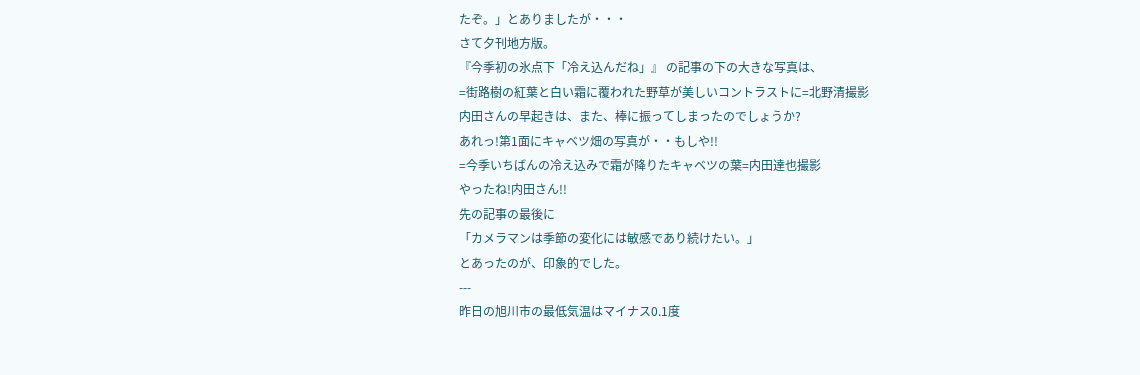たぞ。」とありましたが・・・
さて夕刊地方版。
『今季初の氷点下「冷え込んだね」』 の記事の下の大きな写真は、
=街路樹の紅葉と白い霜に覆われた野草が美しいコントラストに=北野清撮影
内田さんの早起きは、また、棒に振ってしまったのでしょうか?
あれっ!第1面にキャベツ畑の写真が・・もしや!!
=今季いちばんの冷え込みで霜が降りたキャベツの葉=内田達也撮影
やったね!内田さん!!
先の記事の最後に
「カメラマンは季節の変化には敏感であり続けたい。」
とあったのが、印象的でした。
---
昨日の旭川市の最低気温はマイナス0.1度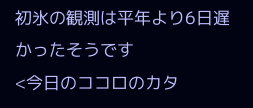初氷の観測は平年より6日遅かったそうです
<今日のココロのカタ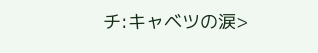チ:キャベツの涙>